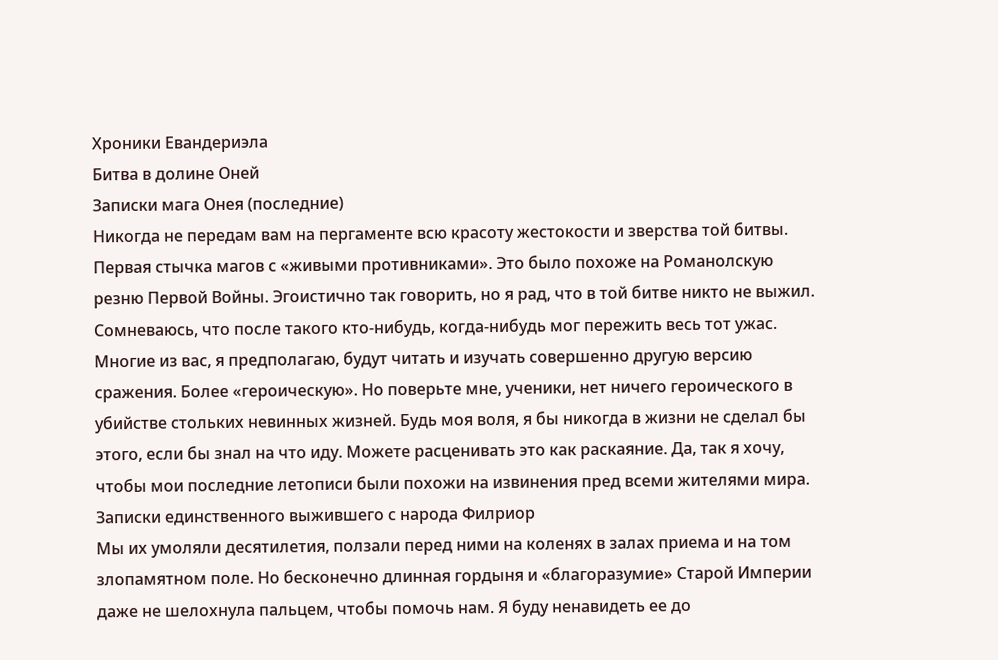Хроники Евандериэла
Битва в долине Оней
Записки мага Онея (последние)
Никогда не передам вам на пергаменте всю красоту жестокости и зверства той битвы. Первая стычка магов с «живыми противниками». Это было похоже на Романолскую резню Первой Войны. Эгоистично так говорить, но я рад, что в той битве никто не выжил. Сомневаюсь, что после такого кто-нибудь, когда-нибудь мог пережить весь тот ужас. Многие из вас, я предполагаю, будут читать и изучать совершенно другую версию сражения. Более «героическую». Но поверьте мне, ученики, нет ничего героического в убийстве стольких невинных жизней. Будь моя воля, я бы никогда в жизни не сделал бы этого, если бы знал на что иду. Можете расценивать это как раскаяние. Да, так я хочу, чтобы мои последние летописи были похожи на извинения пред всеми жителями мира.
Записки единственного выжившего с народа Филриор
Мы их умоляли десятилетия, ползали перед ними на коленях в залах приема и на том злопамятном поле. Но бесконечно длинная гордыня и «благоразумие» Старой Империи даже не шелохнула пальцем, чтобы помочь нам. Я буду ненавидеть ее до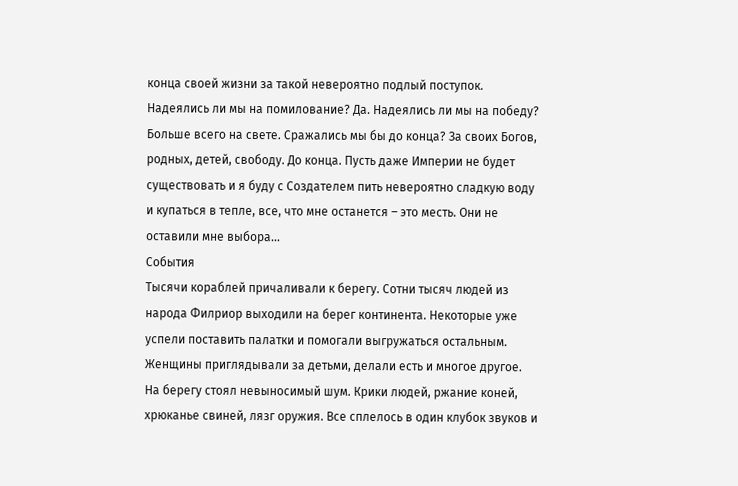конца своей жизни за такой невероятно подлый поступок. Надеялись ли мы на помилование? Да. Надеялись ли мы на победу? Больше всего на свете. Сражались мы бы до конца? За своих Богов, родных, детей, свободу. До конца. Пусть даже Империи не будет существовать и я буду с Создателем пить невероятно сладкую воду и купаться в тепле, все, что мне останется – это месть. Они не оставили мне выбора…
События
Тысячи кораблей причаливали к берегу. Сотни тысяч людей из народа Филриор выходили на берег континента. Некоторые уже успели поставить палатки и помогали выгружаться остальным. Женщины приглядывали за детьми, делали есть и многое другое. На берегу стоял невыносимый шум. Крики людей, ржание коней, хрюканье свиней, лязг оружия. Все сплелось в один клубок звуков и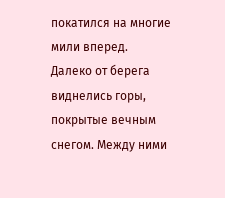покатился на многие мили вперед.
Далеко от берега виднелись горы, покрытые вечным снегом. Между ними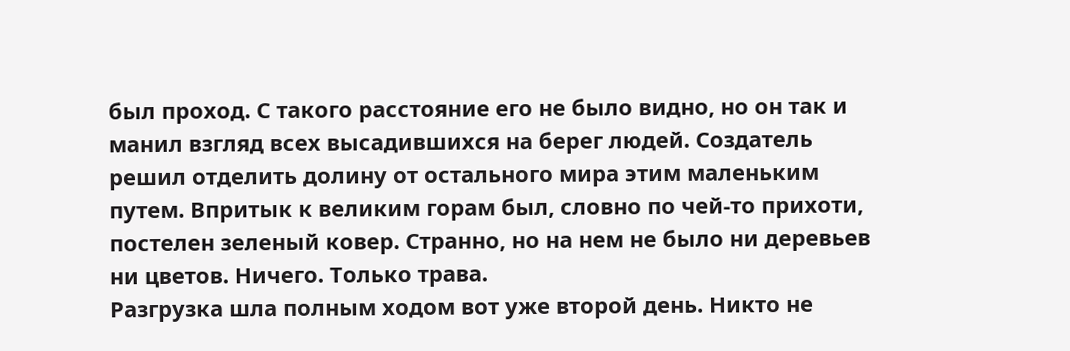был проход. С такого расстояние его не было видно, но он так и манил взгляд всех высадившихся на берег людей. Создатель решил отделить долину от остального мира этим маленьким путем. Впритык к великим горам был, словно по чей-то прихоти, постелен зеленый ковер. Странно, но на нем не было ни деревьев ни цветов. Ничего. Только трава.
Разгрузка шла полным ходом вот уже второй день. Никто не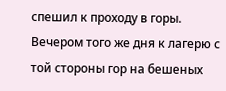спешил к проходу в горы. Вечером того же дня к лагерю с той стороны гор на бешеных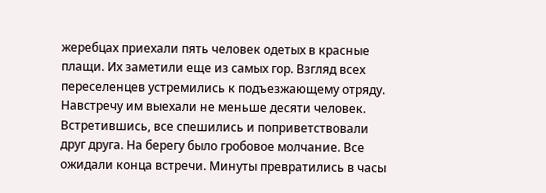жеребцах приехали пять человек одетых в красные плащи. Их заметили еще из самых гор. Взгляд всех переселенцев устремились к подъезжающему отряду. Навстречу им выехали не меньше десяти человек. Встретившись, все спешились и поприветствовали друг друга. На берегу было гробовое молчание. Все ожидали конца встречи. Минуты превратились в часы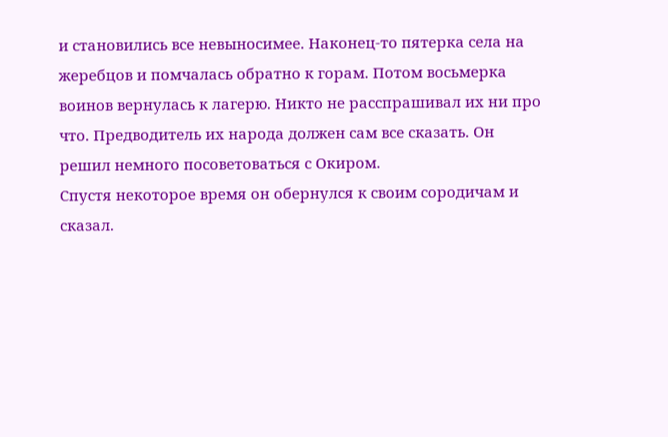и становились все невыносимее. Наконец-то пятерка села на жеребцов и помчалась обратно к горам. Потом восьмерка воинов вернулась к лагерю. Никто не расспрашивал их ни про что. Предводитель их народа должен сам все сказать. Он решил немного посоветоваться с Окиром.
Спустя некоторое время он обернулся к своим сородичам и сказал.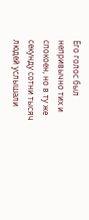Его голос был непривычно тих и спокоен, но в ту же секунду сотни тысяч людей услышали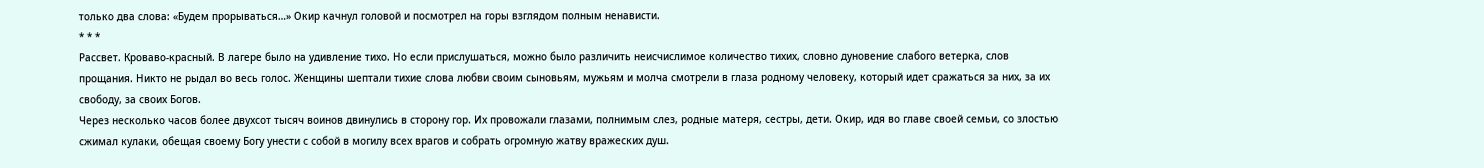только два слова: «Будем прорываться…» Окир качнул головой и посмотрел на горы взглядом полным ненависти.
* * *
Рассвет. Кроваво-красный. В лагере было на удивление тихо. Но если прислушаться, можно было различить неисчислимое количество тихих, словно дуновение слабого ветерка, слов прощания. Никто не рыдал во весь голос. Женщины шептали тихие слова любви своим сыновьям, мужьям и молча смотрели в глаза родному человеку, который идет сражаться за них, за их свободу, за своих Богов.
Через несколько часов более двухсот тысяч воинов двинулись в сторону гор. Их провожали глазами, полнимым слез, родные матеря, сестры, дети. Окир, идя во главе своей семьи, со злостью сжимал кулаки, обещая своему Богу унести с собой в могилу всех врагов и собрать огромную жатву вражеских душ.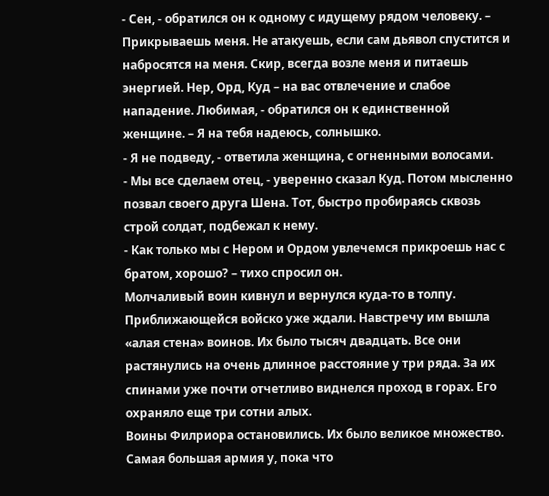- Сен, - обратился он к одному с идущему рядом человеку. – Прикрываешь меня. Не атакуешь, если сам дьявол спустится и набросятся на меня. Скир, всегда возле меня и питаешь энергией. Нер, Орд, Куд – на вас отвлечение и слабое нападение. Любимая, - обратился он к единственной женщине. – Я на тебя надеюсь, солнышко.
- Я не подведу, - ответила женщина, с огненными волосами.
- Мы все сделаем отец, - уверенно сказал Куд. Потом мысленно позвал своего друга Шена. Тот, быстро пробираясь сквозь строй солдат, подбежал к нему.
- Как только мы с Нером и Ордом увлечемся прикроешь нас с братом, хорошо? – тихо спросил он.
Молчаливый воин кивнул и вернулся куда-то в толпу.
Приближающейся войско уже ждали. Навстречу им вышла «алая стена» воинов. Их было тысяч двадцать. Все они растянулись на очень длинное расстояние у три ряда. За их спинами уже почти отчетливо виднелся проход в горах. Его охраняло еще три сотни алых.
Воины Филриора остановились. Их было великое множество. Самая большая армия у, пока что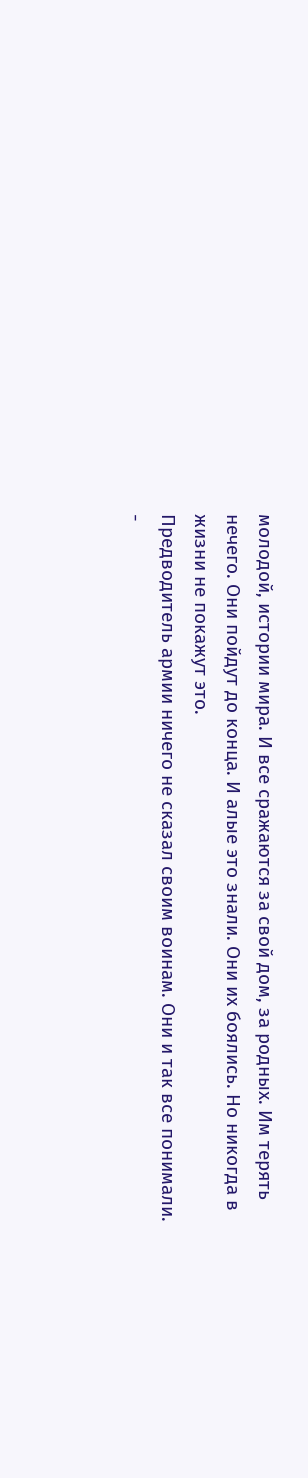молодой, истории мира. И все сражаются за свой дом, за родных. Им терять нечего. Они пойдут до конца. И алые это знали. Они их боялись. Но никогда в жизни не покажут это.
Предводитель армии ничего не сказал своим воинам. Они и так все понимали.
-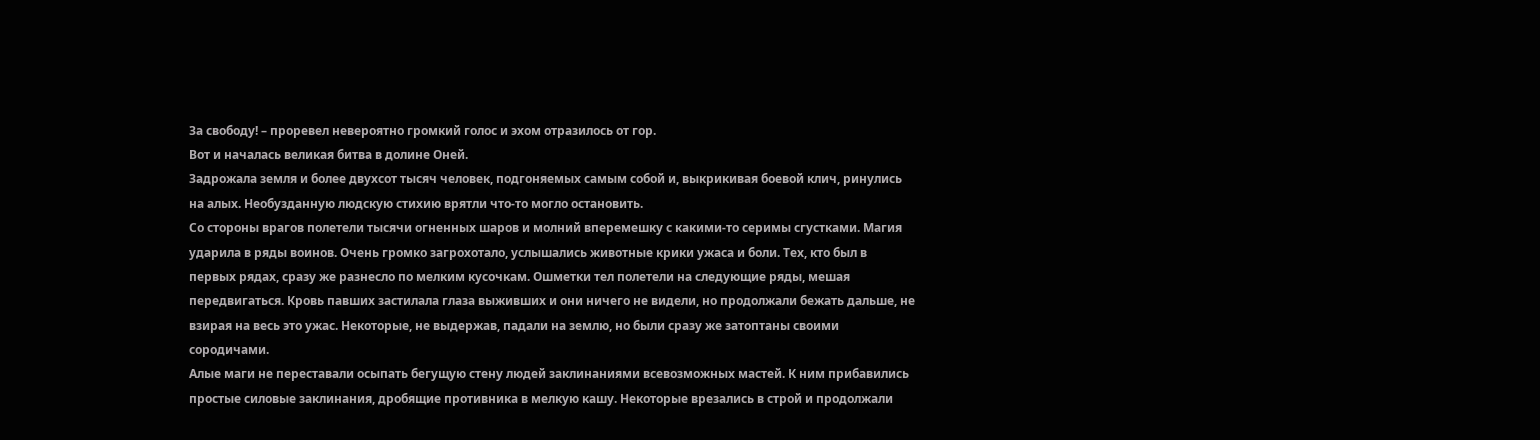За свободу! – проревел невероятно громкий голос и эхом отразилось от гор.
Вот и началась великая битва в долине Оней.
Задрожала земля и более двухсот тысяч человек, подгоняемых самым собой и, выкрикивая боевой клич, ринулись на алых. Необузданную людскую стихию врятли что-то могло остановить.
Со стороны врагов полетели тысячи огненных шаров и молний вперемешку с какими-то серимы сгустками. Магия ударила в ряды воинов. Очень громко загрохотало, услышались животные крики ужаса и боли. Тех, кто был в первых рядах, сразу же разнесло по мелким кусочкам. Ошметки тел полетели на следующие ряды, мешая передвигаться. Кровь павших застилала глаза выживших и они ничего не видели, но продолжали бежать дальше, не взирая на весь это ужас. Некоторые, не выдержав, падали на землю, но были сразу же затоптаны своими сородичами.
Алые маги не переставали осыпать бегущую стену людей заклинаниями всевозможных мастей. К ним прибавились простые силовые заклинания, дробящие противника в мелкую кашу. Некоторые врезались в строй и продолжали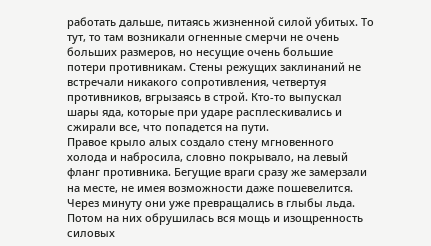работать дальше, питаясь жизненной силой убитых. То тут, то там возникали огненные смерчи не очень больших размеров, но несущие очень большие потери противникам. Стены режущих заклинаний не встречали никакого сопротивления, четвертуя противников, вгрызаясь в строй. Кто-то выпускал шары яда, которые при ударе расплескивались и сжирали все, что попадется на пути.
Правое крыло алых создало стену мгновенного холода и набросила, словно покрывало, на левый фланг противника. Бегущие враги сразу же замерзали на месте, не имея возможности даже пошевелится. Через минуту они уже превращались в глыбы льда. Потом на них обрушилась вся мощь и изощренность силовых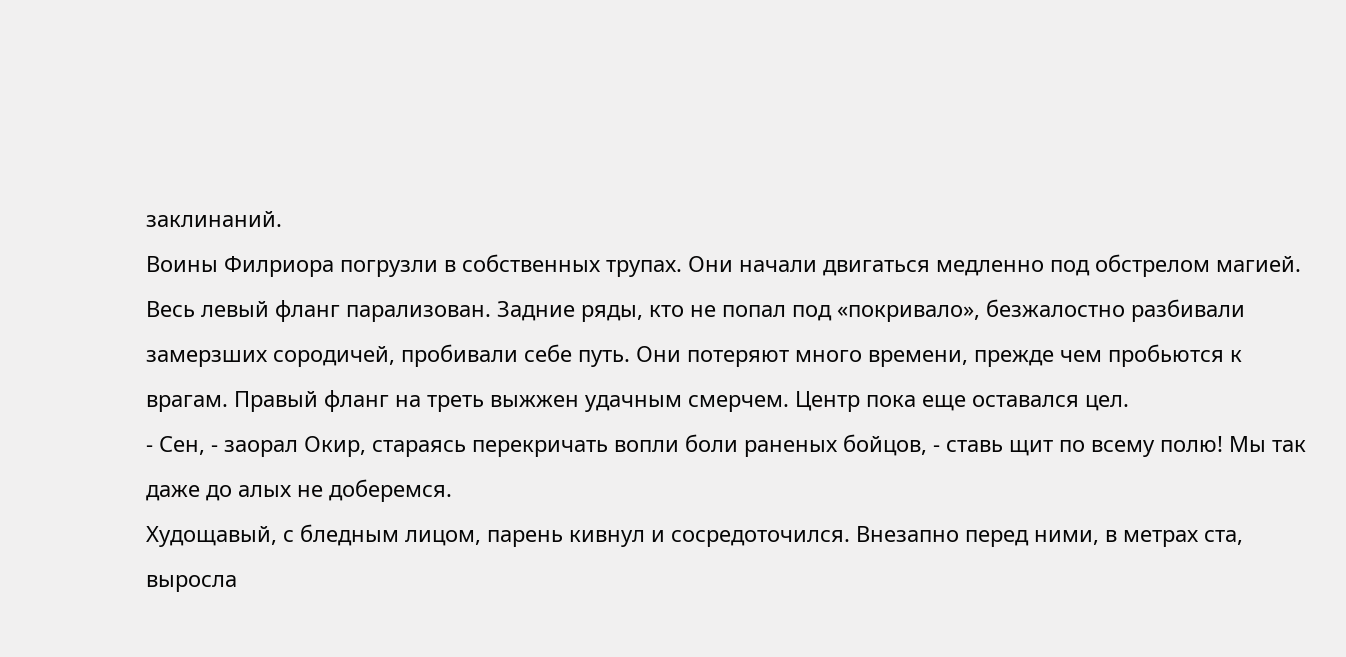заклинаний.
Воины Филриора погрузли в собственных трупах. Они начали двигаться медленно под обстрелом магией. Весь левый фланг парализован. Задние ряды, кто не попал под «покривало», безжалостно разбивали замерзших сородичей, пробивали себе путь. Они потеряют много времени, прежде чем пробьются к врагам. Правый фланг на треть выжжен удачным смерчем. Центр пока еще оставался цел.
- Сен, - заорал Окир, стараясь перекричать вопли боли раненых бойцов, - ставь щит по всему полю! Мы так даже до алых не доберемся.
Худощавый, с бледным лицом, парень кивнул и сосредоточился. Внезапно перед ними, в метрах ста, выросла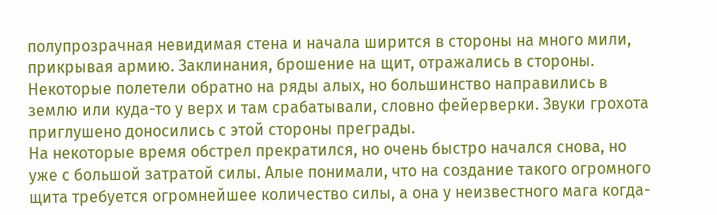полупрозрачная невидимая стена и начала ширится в стороны на много мили, прикрывая армию. Заклинания, брошение на щит, отражались в стороны. Некоторые полетели обратно на ряды алых, но большинство направились в землю или куда-то у верх и там срабатывали, словно фейерверки. Звуки грохота приглушено доносились с этой стороны преграды.
На некоторые время обстрел прекратился, но очень быстро начался снова, но уже с большой затратой силы. Алые понимали, что на создание такого огромного щита требуется огромнейшее количество силы, а она у неизвестного мага когда-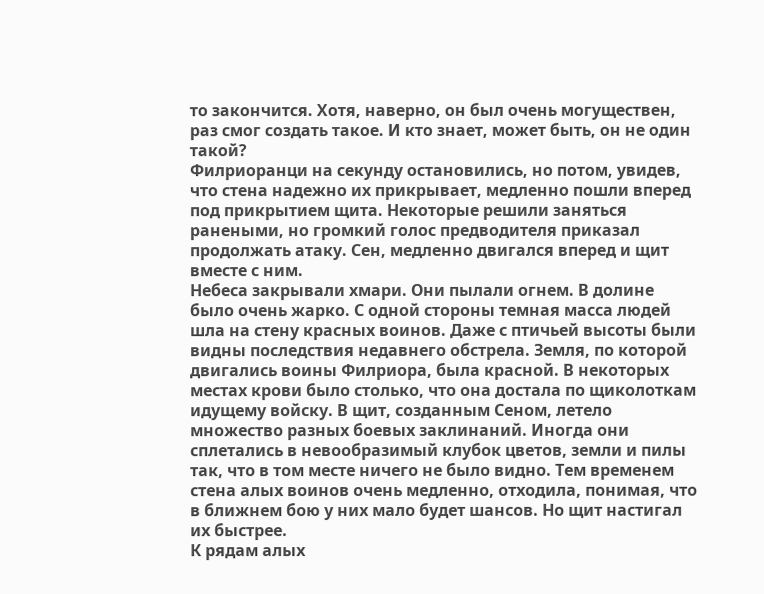то закончится. Хотя, наверно, он был очень могуществен, раз смог создать такое. И кто знает, может быть, он не один такой?
Филриоранци на секунду остановились, но потом, увидев, что стена надежно их прикрывает, медленно пошли вперед под прикрытием щита. Некоторые решили заняться ранеными, но громкий голос предводителя приказал продолжать атаку. Сен, медленно двигался вперед и щит вместе с ним.
Небеса закрывали хмари. Они пылали огнем. В долине было очень жарко. С одной стороны темная масса людей шла на стену красных воинов. Даже с птичьей высоты были видны последствия недавнего обстрела. Земля, по которой двигались воины Филриора, была красной. В некоторых местах крови было столько, что она достала по щиколоткам идущему войску. В щит, созданным Сеном, летело множество разных боевых заклинаний. Иногда они сплетались в невообразимый клубок цветов, земли и пилы так, что в том месте ничего не было видно. Тем временем стена алых воинов очень медленно, отходила, понимая, что в ближнем бою у них мало будет шансов. Но щит настигал их быстрее.
К рядам алых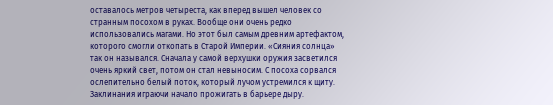оставалось метров четыреста, как вперед вышел человек со странным посохом в руках. Вообще они очень редко использовались магами. Но этот был самым древним артефактом, которого смогли откопать в Старой Империи. «Сияния солнца» так он назывался. Сначала у самой верхушки оружия засветился очень яркий свет, потом он стал невыносим. С посоха сорвался ослепительно белый поток, который лучом устремился к щиту. Заклинания играючи начало прожигать в барьере дыру.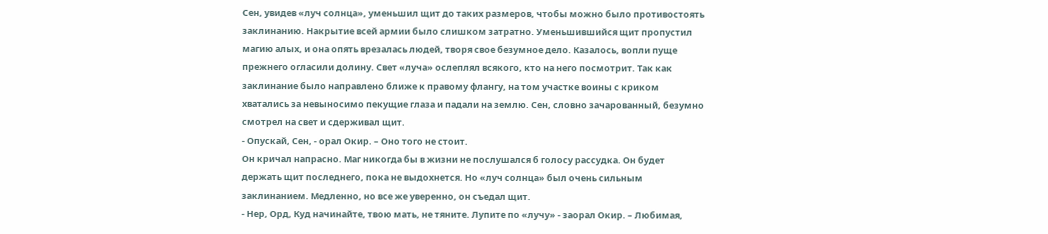Сен, увидев «луч солнца», уменьшил щит до таких размеров, чтобы можно было противостоять заклинанию. Накрытие всей армии было слишком затратно. Уменьшившийся щит пропустил магию алых, и она опять врезалась людей, творя свое безумное дело. Казалось, вопли пуще прежнего огласили долину. Свет «луча» ослеплял всякого, кто на него посмотрит. Так как заклинание было направлено ближе к правому флангу, на том участке воины с криком хватались за невыносимо пекущие глаза и падали на землю. Сен, словно зачарованный, безумно смотрел на свет и сдерживал щит.
- Опускай, Сен, - орал Окир. – Оно того не стоит.
Он кричал напрасно. Маг никогда бы в жизни не послушался б голосу рассудка. Он будет держать щит последнего, пока не выдохнется. Но «луч солнца» был очень сильным заклинанием. Медленно, но все же уверенно, он съедал щит.
- Нер, Орд, Куд начинайте, твою мать, не тяните. Лупите по «лучу» - заорал Окир. – Любимая,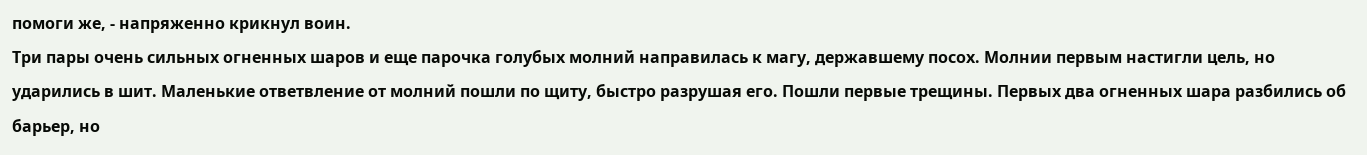помоги же, - напряженно крикнул воин.
Три пары очень сильных огненных шаров и еще парочка голубых молний направилась к магу, державшему посох. Молнии первым настигли цель, но ударились в шит. Маленькие ответвление от молний пошли по щиту, быстро разрушая его. Пошли первые трещины. Первых два огненных шара разбились об барьер, но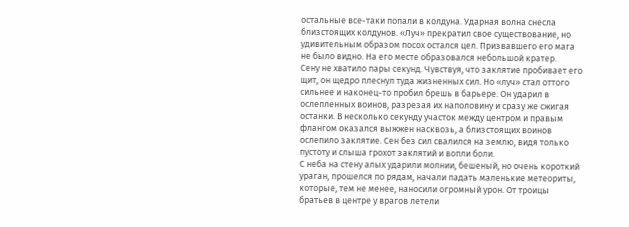остальные все-таки попали в колдуна. Ударная волна снесла близстоящих колдунов. «Луч» прекратил свое существование, но удивительным образом посох остался цел. Призвавшего его мага не было видно. На его месте образовался небольшой кратер.
Сену не хватило пары секунд. Чувствуя, что заклятие пробивает его щит, он щедро плеснул туда жизненных сил. Но «луч» стал оттого сильнее и наконец-то пробил брешь в барьере. Он ударил в ослепленных воинов, разрезая их наполовину и сразу же сжигая останки. В несколько секунду участок между центром и правым флангом оказался выжжен насквозь, а близстоящих воинов ослепило заклятие. Сен без сил свалился на землю, видя только пустоту и слыша грохот заклятий и вопли боли.
С неба на стену алых ударили молнии, бешеный, но очень короткий ураган, прошелся по рядам, начали падать маленькие метеориты, которые, тем не менее, наносили огромный урон. От троицы братьев в центре у врагов летели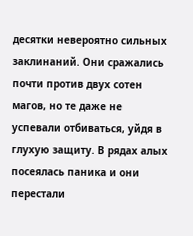десятки невероятно сильных заклинаний. Они сражались почти против двух сотен магов, но те даже не успевали отбиваться, уйдя в глухую защиту. В рядах алых посеялась паника и они перестали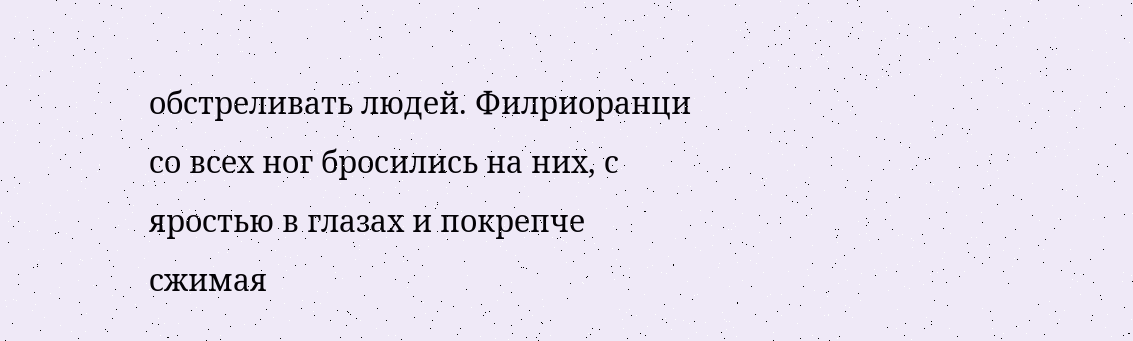обстреливать людей. Филриоранци со всех ног бросились на них, с яростью в глазах и покрепче сжимая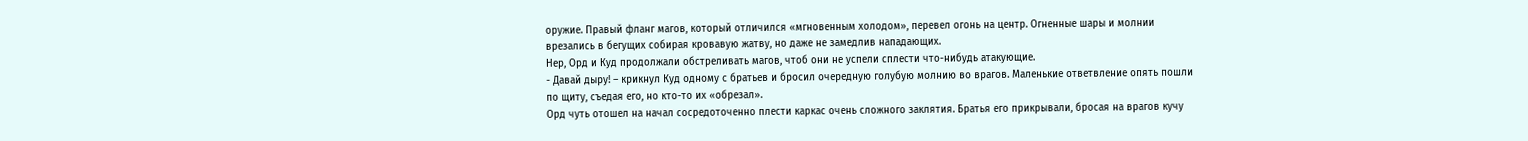оружие. Правый фланг магов, который отличился «мгновенным холодом», перевел огонь на центр. Огненные шары и молнии врезались в бегущих собирая кровавую жатву, но даже не замедлив нападающих.
Нер, Орд и Куд продолжали обстреливать магов, чтоб они не успели сплести что-нибудь атакующие.
- Давай дыру! – крикнул Куд одному с братьев и бросил очередную голубую молнию во врагов. Маленькие ответвление опять пошли по щиту, съедая его, но кто-то их «обрезал».
Орд чуть отошел на начал сосредоточенно плести каркас очень сложного заклятия. Братья его прикрывали, бросая на врагов кучу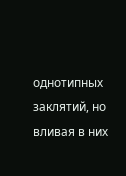однотипных заклятий, но вливая в них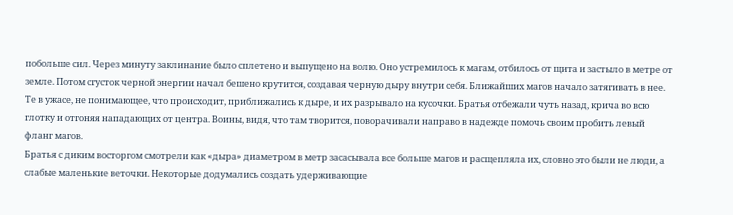побольше сил. Через минуту заклинание было сплетено и выпущено на волю. Оно устремилось к магам, отбилось от щита и застыло в метре от земле. Потом сгусток черной энергии начал бешено крутится, создавая черную дыру внутри себя. Ближайших магов начало затягивать в нее. Те в ужасе, не понимающее, что происходит, приближались к дыре, и их разрывало на кусочки. Братья отбежали чуть назад, крича во всю глотку и отгоняя нападающих от центра. Воины, видя, что там творится, поворачивали направо в надежде помочь своим пробить левый фланг магов.
Братья с диким восторгом смотрели как «дыра» диаметром в метр засасывала все больше магов и расщепляла их, словно это были не люди, а слабые маленькие веточки. Некоторые додумались создать удерживающие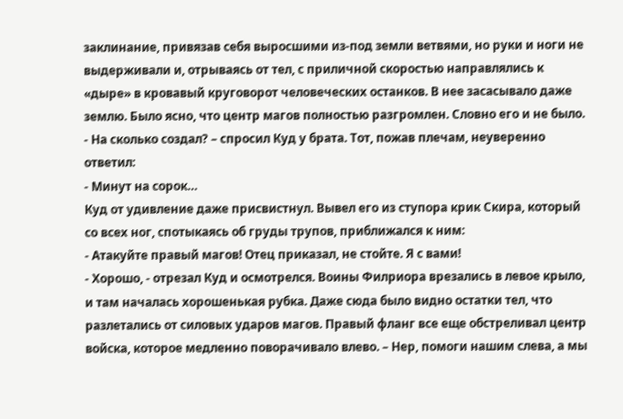заклинание, привязав себя выросшими из-под земли ветвями, но руки и ноги не выдерживали и, отрываясь от тел, с приличной скоростью направлялись к «дыре» в кровавый круговорот человеческих останков. В нее засасывало даже землю. Было ясно, что центр магов полностью разгромлен. Словно его и не было.
- На сколько создал? – спросил Куд у брата. Тот, пожав плечам, неуверенно ответил:
- Минут на сорок…
Куд от удивление даже присвистнул. Вывел его из ступора крик Скира, который со всех ног, спотыкаясь об груды трупов, приближался к ним:
- Атакуйте правый магов! Отец приказал, не стойте. Я с вами!
- Хорошо, - отрезал Куд и осмотрелся. Воины Филриора врезались в левое крыло, и там началась хорошенькая рубка. Даже сюда было видно остатки тел, что разлетались от силовых ударов магов. Правый фланг все еще обстреливал центр войска, которое медленно поворачивало влево. – Нер, помоги нашим слева, а мы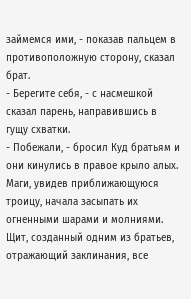займемся ими, - показав пальцем в противоположную сторону, сказал брат.
- Берегите себя, - с насмешкой сказал парень, направившись в гущу схватки.
- Побежали, - бросил Куд братьям и они кинулись в правое крыло алых.
Маги, увидев приближающуюся троицу, начала засыпать их огненными шарами и молниями. Щит, созданный одним из братьев, отражающий заклинания, все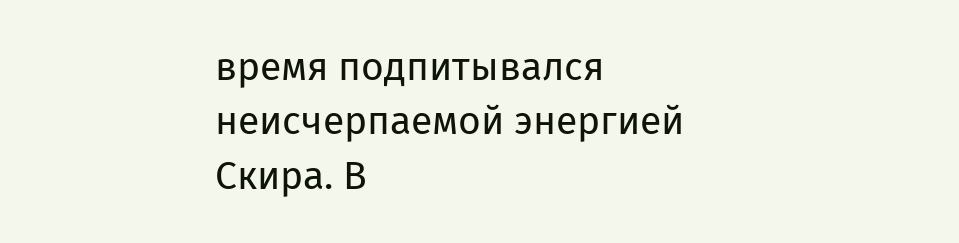время подпитывался неисчерпаемой энергией Скира. В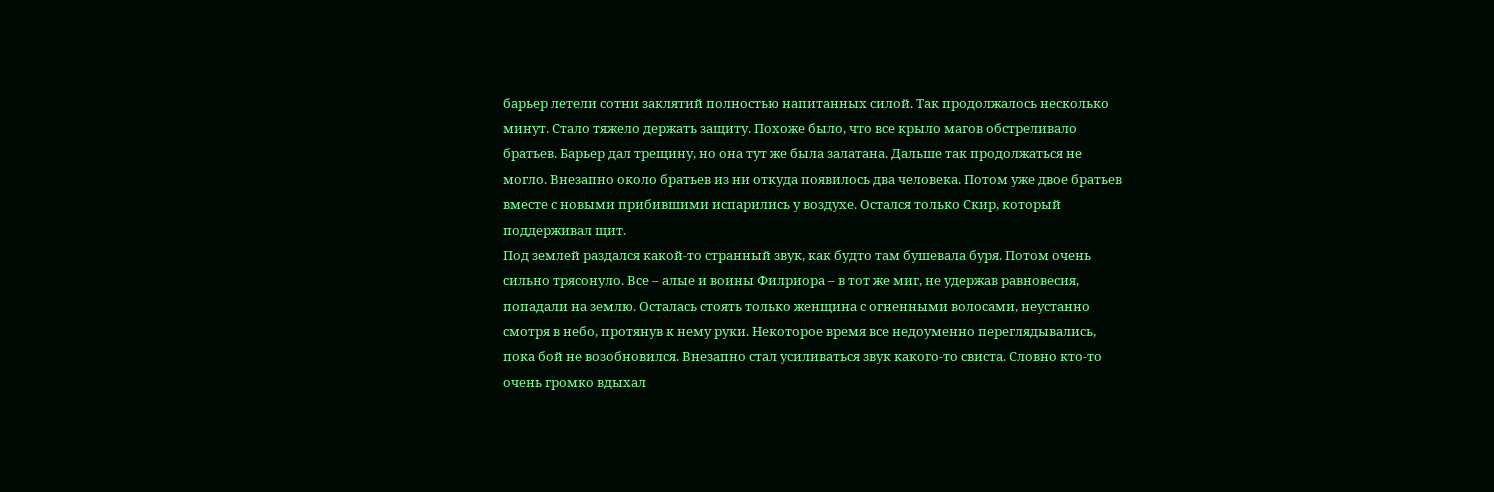барьер летели сотни заклятий полностью напитанных силой. Так продолжалось несколько минут. Стало тяжело держать защиту. Похоже было, что все крыло магов обстреливало братьев. Барьер дал трещину, но она тут же была залатана. Дальше так продолжаться не могло. Внезапно около братьев из ни откуда появилось два человека. Потом уже двое братьев вместе с новыми прибившими испарились у воздухе. Остался только Скир, который поддерживал щит.
Под землей раздался какой-то странный звук, как будто там бушевала буря. Потом очень сильно трясонуло. Все – алые и воины Филриора – в тот же миг, не удержав равновесия, попадали на землю. Осталась стоять только женщина с огненными волосами, неустанно смотря в небо, протянув к нему руки. Некоторое время все недоуменно переглядывались, пока бой не возобновился. Внезапно стал усиливаться звук какого-то свиста. Словно кто-то очень громко вдыхал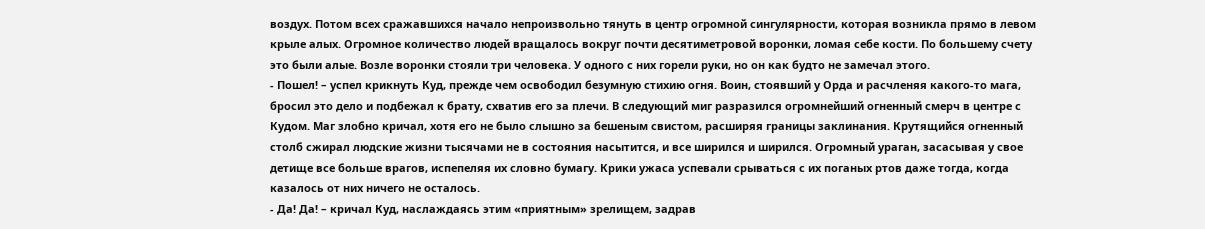воздух. Потом всех сражавшихся начало непроизвольно тянуть в центр огромной сингулярности, которая возникла прямо в левом крыле алых. Огромное количество людей вращалось вокруг почти десятиметровой воронки, ломая себе кости. По большему счету это были алые. Возле воронки стояли три человека. У одного с них горели руки, но он как будто не замечал этого.
- Пошел! – успел крикнуть Куд, прежде чем освободил безумную стихию огня. Воин, стоявший у Орда и расчленяя какого-то мага, бросил это дело и подбежал к брату, схватив его за плечи. В следующий миг разразился огромнейший огненный смерч в центре с Кудом. Маг злобно кричал, хотя его не было слышно за бешеным свистом, расширяя границы заклинания. Крутящийся огненный столб сжирал людские жизни тысячами не в состояния насытится, и все ширился и ширился. Огромный ураган, засасывая у свое детище все больше врагов, испепеляя их словно бумагу. Крики ужаса успевали срываться с их поганых ртов даже тогда, когда казалось от них ничего не осталось.
- Да! Да! – кричал Куд, наслаждаясь этим «приятным» зрелищем, задрав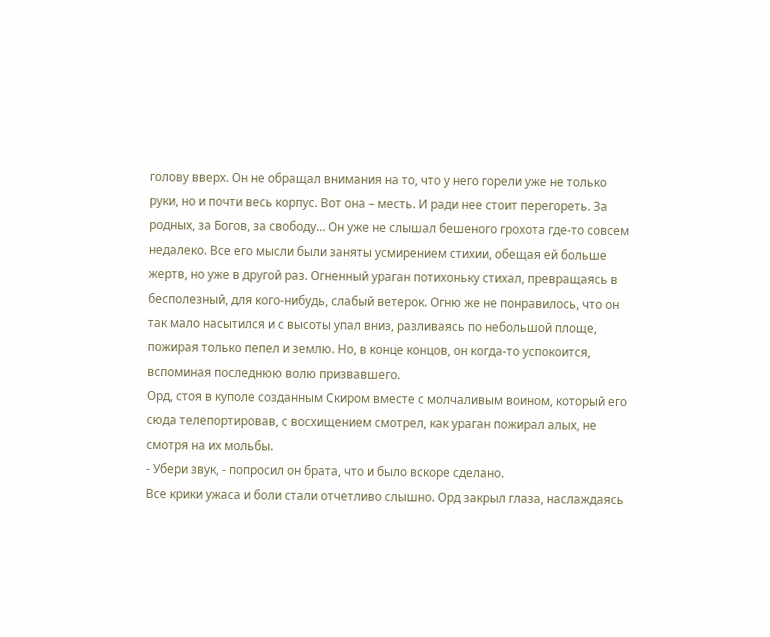голову вверх. Он не обращал внимания на то, что у него горели уже не только руки, но и почти весь корпус. Вот она – месть. И ради нее стоит перегореть. За родных, за Богов, за свободу… Он уже не слышал бешеного грохота где-то совсем недалеко. Все его мысли были заняты усмирением стихии, обещая ей больше жертв, но уже в другой раз. Огненный ураган потихоньку стихал, превращаясь в бесполезный, для кого-нибудь, слабый ветерок. Огню же не понравилось, что он так мало насытился и с высоты упал вниз, разливаясь по небольшой площе, пожирая только пепел и землю. Но, в конце концов, он когда-то успокоится, вспоминая последнюю волю призвавшего.
Орд, стоя в куполе созданным Скиром вместе с молчаливым воином, который его сюда телепортировав, с восхищением смотрел, как ураган пожирал алых, не смотря на их мольбы.
- Убери звук, - попросил он брата, что и было вскоре сделано.
Все крики ужаса и боли стали отчетливо слышно. Орд закрыл глаза, наслаждаясь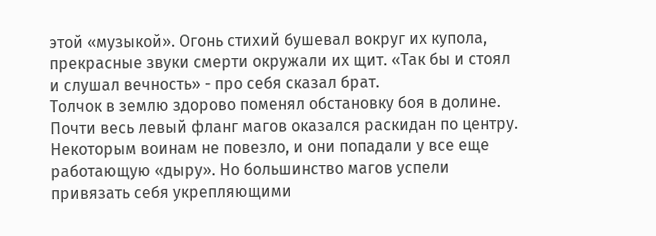этой «музыкой». Огонь стихий бушевал вокруг их купола, прекрасные звуки смерти окружали их щит. «Так бы и стоял и слушал вечность» - про себя сказал брат.
Толчок в землю здорово поменял обстановку боя в долине. Почти весь левый фланг магов оказался раскидан по центру. Некоторым воинам не повезло, и они попадали у все еще работающую «дыру». Но большинство магов успели привязать себя укрепляющими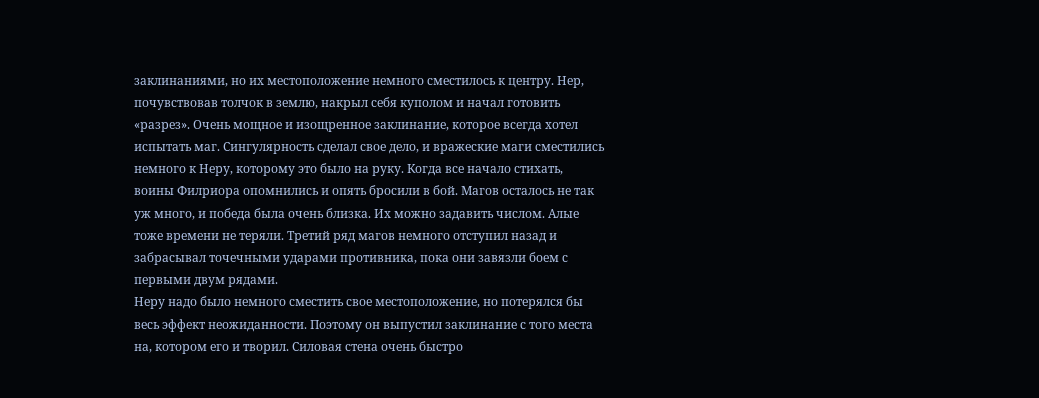заклинаниями, но их местоположение немного сместилось к центру. Нер, почувствовав толчок в землю, накрыл себя куполом и начал готовить «разрез». Очень мощное и изощренное заклинание, которое всегда хотел испытать маг. Сингулярность сделал свое дело, и вражеские маги сместились немного к Неру, которому это было на руку. Когда все начало стихать, воины Филриора опомнились и опять бросили в бой. Магов осталось не так уж много, и победа была очень близка. Их можно задавить числом. Алые тоже времени не теряли. Третий ряд магов немного отступил назад и забрасывал точечными ударами противника, пока они завязли боем с первыми двум рядами.
Неру надо было немного сместить свое местоположение, но потерялся бы весь эффект неожиданности. Поэтому он выпустил заклинание с того места на, котором его и творил. Силовая стена очень быстро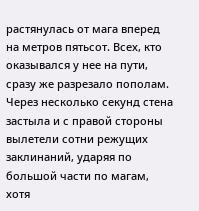растянулась от мага вперед на метров пятьсот. Всех, кто оказывался у нее на пути, сразу же разрезало пополам. Через несколько секунд стена застыла и с правой стороны вылетели сотни режущих заклинаний, ударяя по большой части по магам, хотя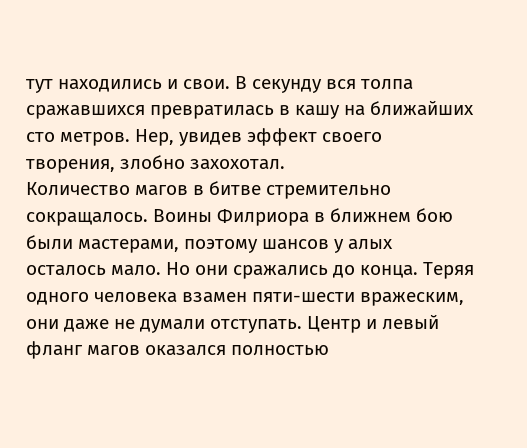тут находились и свои. В секунду вся толпа сражавшихся превратилась в кашу на ближайших сто метров. Нер, увидев эффект своего творения, злобно захохотал.
Количество магов в битве стремительно сокращалось. Воины Филриора в ближнем бою были мастерами, поэтому шансов у алых осталось мало. Но они сражались до конца. Теряя одного человека взамен пяти-шести вражеским, они даже не думали отступать. Центр и левый фланг магов оказался полностью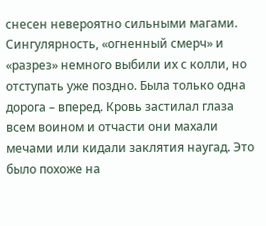снесен невероятно сильными магами. Сингулярность, «огненный смерч» и «разрез» немного выбили их с колли, но отступать уже поздно. Была только одна дорога – вперед. Кровь застилал глаза всем воином и отчасти они махали мечами или кидали заклятия наугад. Это было похоже на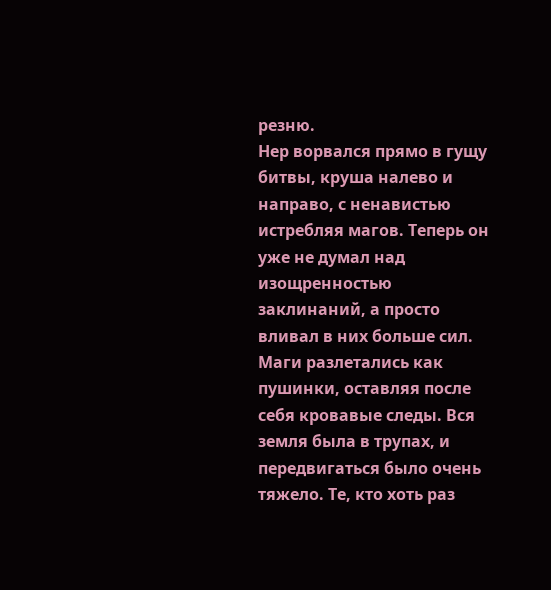резню.
Нер ворвался прямо в гущу битвы, круша налево и направо, с ненавистью истребляя магов. Теперь он уже не думал над изощренностью заклинаний, а просто вливал в них больше сил. Маги разлетались как пушинки, оставляя после себя кровавые следы. Вся земля была в трупах, и передвигаться было очень тяжело. Те, кто хоть раз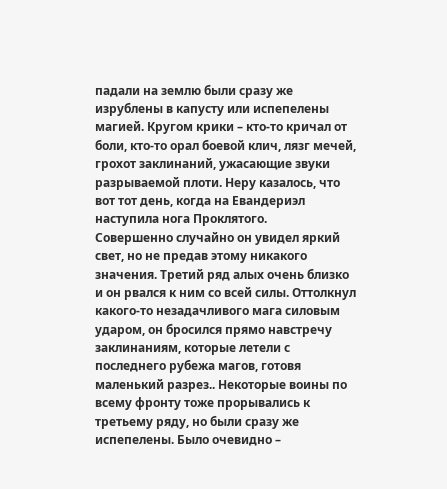падали на землю были сразу же изрублены в капуcту или испепелены магией. Кругом крики – кто-то кричал от боли, кто-то орал боевой клич, лязг мечей, грохот заклинаний, ужасающие звуки разрываемой плоти. Неру казалось, что вот тот день, когда на Евандериэл наступила нога Проклятого.
Совершенно случайно он увидел яркий свет, но не предав этому никакого значения. Третий ряд алых очень близко и он рвался к ним со всей силы. Оттолкнул какого-то незадачливого мага силовым ударом, он бросился прямо навстречу заклинаниям, которые летели с последнего рубежа магов, готовя маленький разрез.. Некоторые воины по всему фронту тоже прорывались к третьему ряду, но были сразу же испепелены. Было очевидно –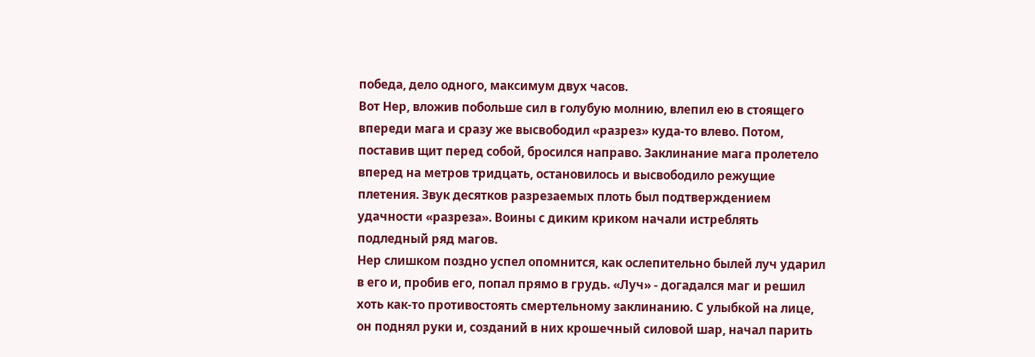победа, дело одного, максимум двух часов.
Вот Нер, вложив побольше сил в голубую молнию, влепил ею в стоящего впереди мага и сразу же высвободил «разрез» куда-то влево. Потом, поставив щит перед собой, бросился направо. Заклинание мага пролетело вперед на метров тридцать, остановилось и высвободило режущие плетения. Звук десятков разрезаемых плоть был подтверждением удачности «разреза». Воины с диким криком начали истреблять подледный ряд магов.
Нер слишком поздно успел опомнится, как ослепительно былей луч ударил в его и, пробив его, попал прямо в грудь. «Луч» - догадался маг и решил хоть как-то противостоять смертельному заклинанию. С улыбкой на лице, он поднял руки и, созданий в них крошечный силовой шар, начал парить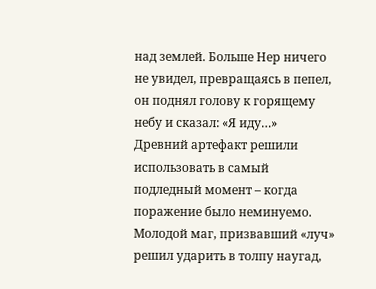над землей. Больше Нер ничего не увидел, превращаясь в пепел, он поднял голову к горящему небу и сказал: «Я иду…»
Древний артефакт решили использовать в самый подледный момент – когда поражение было неминуемо. Молодой маг, призвавший «луч» решил ударить в толпу наугад,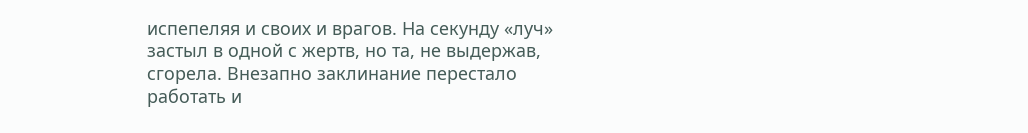испепеляя и своих и врагов. На секунду «луч» застыл в одной с жертв, но та, не выдержав, сгорела. Внезапно заклинание перестало работать и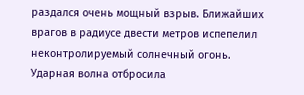раздался очень мощный взрыв. Ближайших врагов в радиусе двести метров испепелил неконтролируемый солнечный огонь. Ударная волна отбросила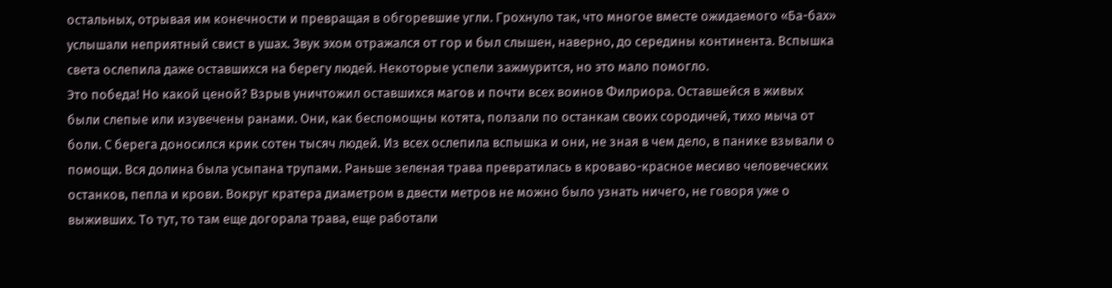остальных, отрывая им конечности и превращая в обгоревшие угли. Грохнуло так, что многое вместе ожидаемого «Ба-бах» услышали неприятный свист в ушах. Звук эхом отражался от гор и был слышен, наверно, до середины континента. Вспышка света ослепила даже оставшихся на берегу людей. Некоторые успели зажмурится, но это мало помогло.
Это победа! Но какой ценой? Взрыв уничтожил оставшихся магов и почти всех воинов Филриора. Оставшейся в живых были слепые или изувечены ранами. Они, как беспомощны котята, ползали по останкам своих сородичей, тихо мыча от боли. С берега доносился крик сотен тысяч людей. Из всех ослепила вспышка и они, не зная в чем дело, в панике взывали о помощи. Вся долина была усыпана трупами. Раньше зеленая трава превратилась в кроваво-красное месиво человеческих останков, пепла и крови. Вокруг кратера диаметром в двести метров не можно было узнать ничего, не говоря уже о выживших. То тут, то там еще догорала трава, еще работали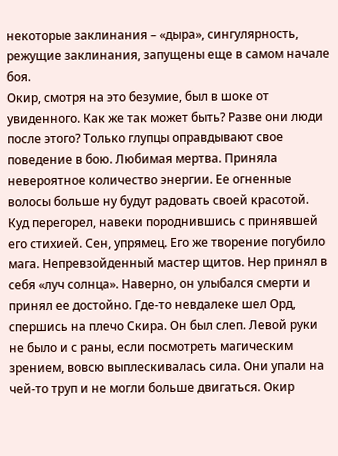некоторые заклинания – «дыра», сингулярность, режущие заклинания, запущены еще в самом начале боя.
Окир, смотря на это безумие, был в шоке от увиденного. Как же так может быть? Разве они люди после этого? Только глупцы оправдывают свое поведение в бою. Любимая мертва. Приняла невероятное количество энергии. Ее огненные волосы больше ну будут радовать своей красотой. Куд перегорел, навеки породнившись с принявшей его стихией. Сен, упрямец. Его же творение погубило мага. Непревзойденный мастер щитов. Нер принял в себя «луч солнца». Наверно, он улыбался смерти и принял ее достойно. Где-то невдалеке шел Орд, спершись на плечо Скира. Он был слеп. Левой руки не было и с раны, если посмотреть магическим зрением, вовсю выплескивалась сила. Они упали на чей-то труп и не могли больше двигаться. Окир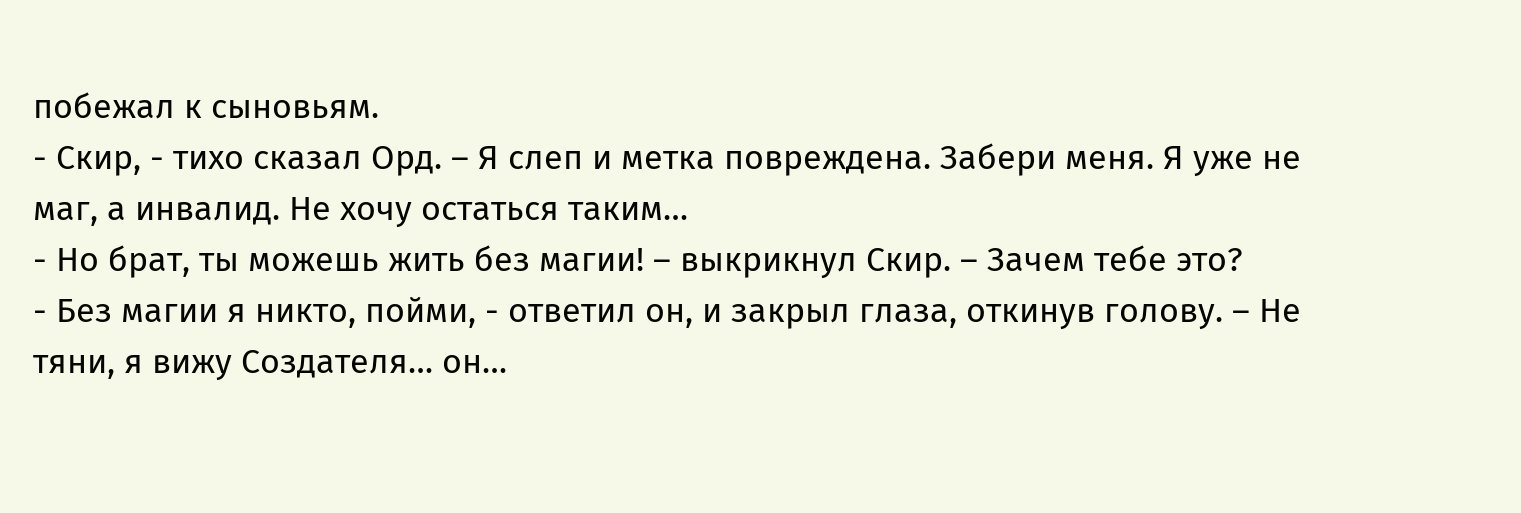побежал к сыновьям.
- Скир, - тихо сказал Орд. – Я слеп и метка повреждена. Забери меня. Я уже не маг, а инвалид. Не хочу остаться таким…
- Но брат, ты можешь жить без магии! – выкрикнул Скир. – Зачем тебе это?
- Без магии я никто, пойми, - ответил он, и закрыл глаза, откинув голову. – Не тяни, я вижу Создателя… он…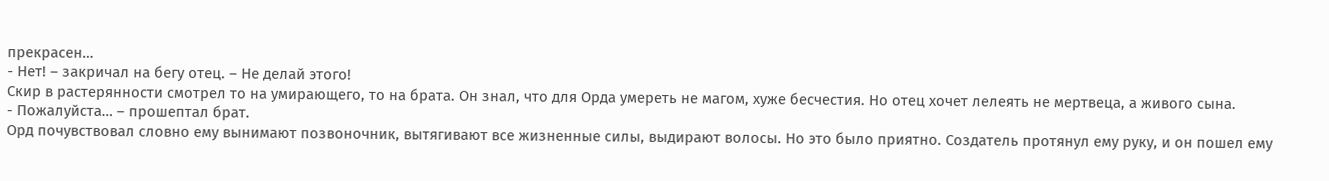прекрасен…
- Нет! – закричал на бегу отец. – Не делай этого!
Скир в растерянности смотрел то на умирающего, то на брата. Он знал, что для Орда умереть не магом, хуже бесчестия. Но отец хочет лелеять не мертвеца, а живого сына.
- Пожалуйста… – прошептал брат.
Орд почувствовал словно ему вынимают позвоночник, вытягивают все жизненные силы, выдирают волосы. Но это было приятно. Создатель протянул ему руку, и он пошел ему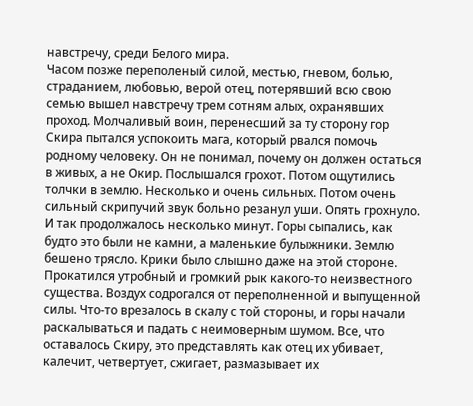навстречу, среди Белого мира.
Часом позже переполеный силой, местью, гневом, болью, страданием, любовью, верой отец, потерявший всю свою семью вышел навстречу трем сотням алых, охранявших проход. Молчаливый воин, перенесший за ту сторону гор Скира пытался успокоить мага, который рвался помочь родному человеку. Он не понимал, почему он должен остаться в живых, а не Окир. Послышался грохот. Потом ощутились толчки в землю. Несколько и очень сильных. Потом очень сильный скрипучий звук больно резанул уши. Опять грохнуло. И так продолжалось несколько минут. Горы сыпались, как будто это были не камни, а маленькие булыжники. Землю бешено трясло. Крики было слышно даже на этой стороне. Прокатился утробный и громкий рык какого-то неизвестного существа. Воздух содрогался от переполненной и выпущенной силы. Что-то врезалось в скалу с той стороны, и горы начали раскалываться и падать с неимоверным шумом. Все, что оставалось Скиру, это представлять как отец их убивает, калечит, четвертует, сжигает, размазывает их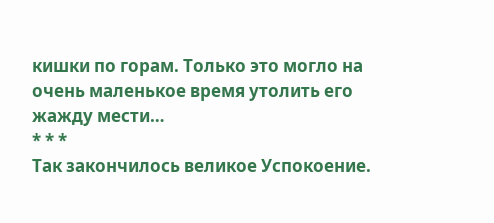кишки по горам. Только это могло на очень маленькое время утолить его жажду мести…
* * *
Так закончилось великое Успокоение.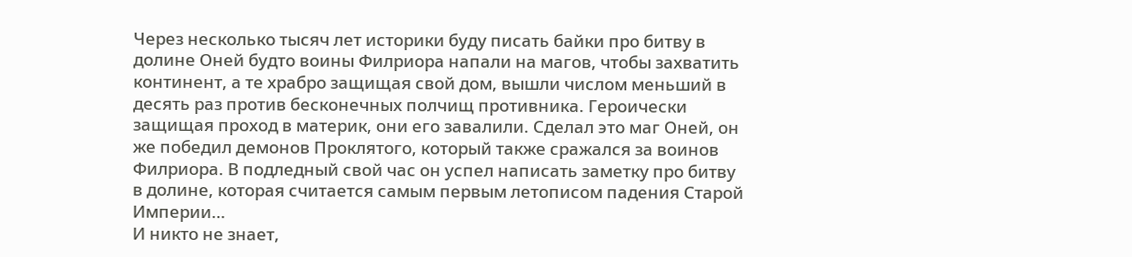Через несколько тысяч лет историки буду писать байки про битву в долине Оней будто воины Филриора напали на магов, чтобы захватить континент, а те храбро защищая свой дом, вышли числом меньший в десять раз против бесконечных полчищ противника. Героически защищая проход в материк, они его завалили. Сделал это маг Оней, он же победил демонов Проклятого, который также сражался за воинов Филриора. В подледный свой час он успел написать заметку про битву в долине, которая считается самым первым летописом падения Старой Империи…
И никто не знает,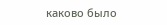каково было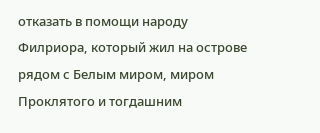отказать в помощи народу Филриора, который жил на острове рядом с Белым миром, миром Проклятого и тогдашним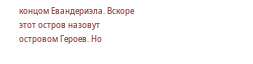концом Евандериэла. Вскоре этот остров назовут островом Героев. Но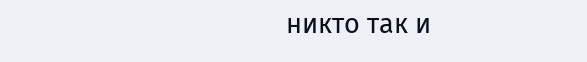никто так и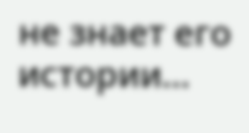не знает его истории…